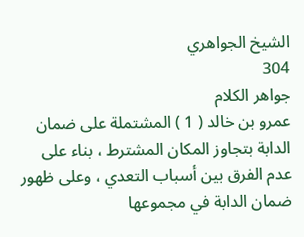الشيخ الجواهري
304
جواهر الكلام
عمرو بن خالد ( 1 ) المشتملة على ضمان الدابة بتجاوز المكان المشترط ، بناء على عدم الفرق بين أسباب التعدي ، وعلى ظهور ضمان الدابة في مجموعها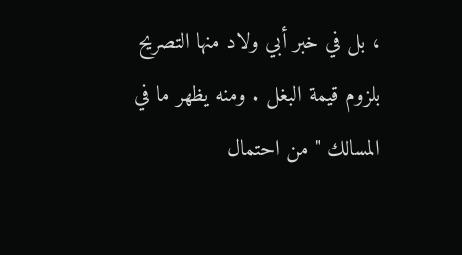، بل في خبر أبي ولاد منها التصريح بلزوم قيمة البغل . ومنه يظهر ما في المسالك " من احتمال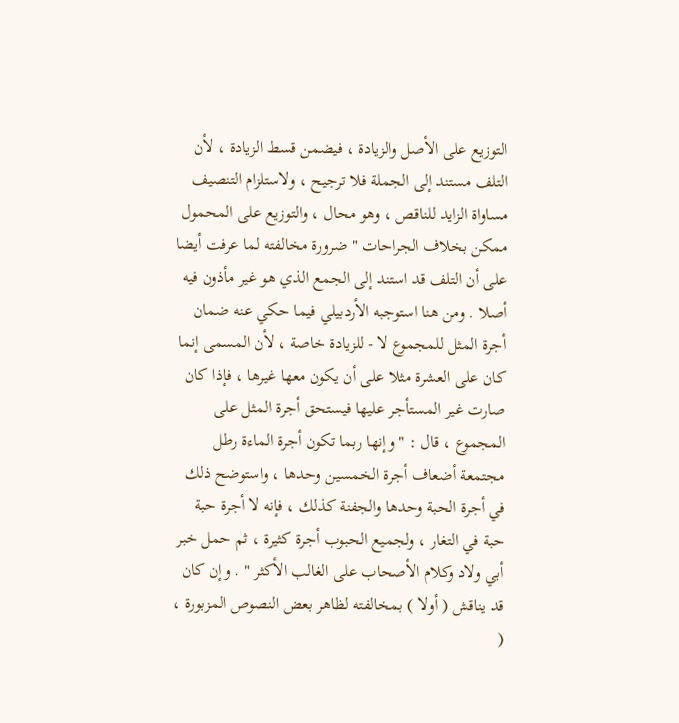التوزيع على الأصل والزيادة ، فيضمن قسط الزيادة ، لأن التلف مستند إلى الجملة فلا ترجيح ، ولاستلزام التنصيف مساواة الزايد للناقص ، وهو محال ، والتوزيع على المحمول ممكن بخلاف الجراحات " ضرورة مخالفته لما عرفت أيضا على أن التلف قد استند إلى الجمع الذي هو غير مأذون فيه أصلا . ومن هنا استوجبه الأردبيلي فيما حكي عنه ضمان أجرة المثل للمجموع لا - للزيادة خاصة ، لأن المسمى إنما كان على العشرة مثلا على أن يكون معها غيرها ، فإذا كان صارت غير المستأجر عليها فيستحق أجرة المثل على المجموع ، قال : " وإنها ربما تكون أجرة الماءة رطل مجتمعة أضعاف أجرة الخمسين وحدها ، واستوضح ذلك في أجرة الحبة وحدها والجفنة كذلك ، فإنه لا أجرة حبة حبة في التغار ، ولجميع الحبوب أجرة كثيرة ، ثم حمل خبر أبي ولاد وكلام الأصحاب على الغالب الأكثر " . وإن كان قد يناقش ( أولا ) بمخالفته لظاهر بعض النصوص المزبورة ، (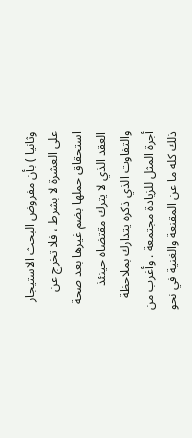وثانيا ) بأن مفروض البحث الاستيجار على العشرة لا بشرط ، فلا تخرج عن استحقاق حملها بضم غيرها بعد صحة العقد الذي لا يترك مقتضاه حينئذ والتفاوت الذي ذكره يتدارك بملاحظة أجرة المثل للزيادة مجتمعة . وأغرب من ذلك كله ما عن المقنعة والغنية في نحو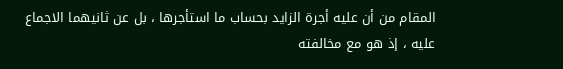المقام من أن عليه أجرة الزايد بحساب ما استأجرها ، بل عن ثانيهما الاجماع عليه ، إذ هو مع مخالفته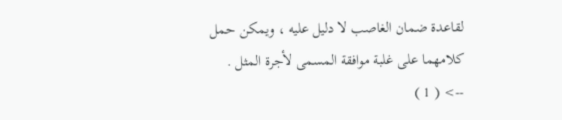لقاعدة ضمان الغاصب لا دليل عليه ، ويمكن حمل كلامهما على غلبة موافقة المسمى لأجرة المثل .
--> ( 1 )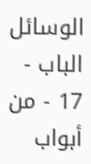الوسائل الباب - 17 - من أبواب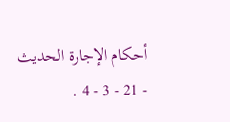أحكام الإجارة الحديث - 21 - 3 - 4 .